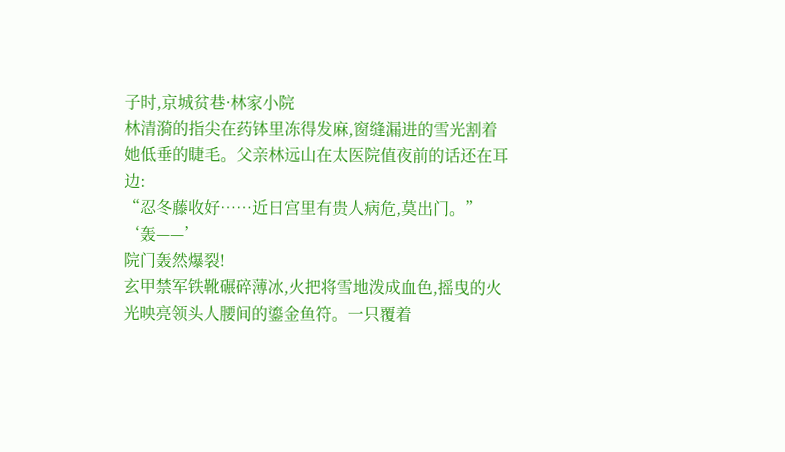子时,京城贫巷·林家小院
林清漪的指尖在药钵里冻得发麻,窗缝漏进的雪光割着她低垂的睫毛。父亲林远山在太医院值夜前的话还在耳边:
“忍冬藤收好……近日宫里有贵人病危,莫出门。”
‘轰——’
院门轰然爆裂!
玄甲禁军铁靴碾碎薄冰,火把将雪地泼成血色,摇曳的火光映亮领头人腰间的鎏金鱼符。一只覆着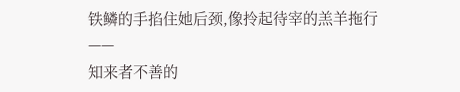铁鳞的手掐住她后颈,像拎起待宰的羔羊拖行——
知来者不善的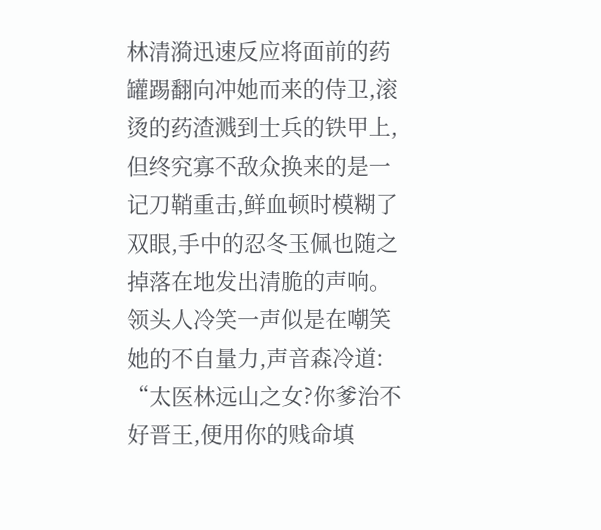林清漪迅速反应将面前的药罐踢翻向冲她而来的侍卫,滚烫的药渣溅到士兵的铁甲上,但终究寡不敌众换来的是一记刀鞘重击,鲜血顿时模糊了双眼,手中的忍冬玉佩也随之掉落在地发出清脆的声响。
领头人冷笑一声似是在嘲笑她的不自量力,声音森冷道:
“太医林远山之女?你爹治不好晋王,便用你的贱命填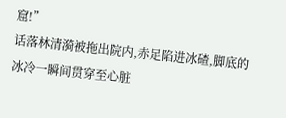窟!”
话落林清漪被拖出院内,赤足陷进冰碴,脚底的冰冷一瞬间贯穿至心脏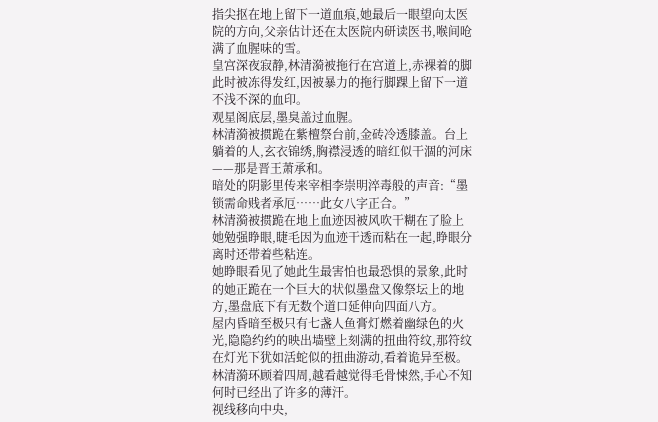指尖抠在地上留下一道血痕,她最后一眼望向太医院的方向,父亲估计还在太医院内研读医书,喉间呛满了血腥味的雪。
皇宫深夜寂静,林清漪被拖行在宫道上,赤裸着的脚此时被冻得发红,因被暴力的拖行脚踝上留下一道不浅不深的血印。
观星阁底层,墨臭盖过血腥。
林清漪被掼跪在紫檀祭台前,金砖冷透膝盖。台上躺着的人,玄衣锦绣,胸襟浸透的暗红似干涸的河床——那是晋王萧承和。
暗处的阴影里传来宰相李崇明淬毒般的声音:“墨锁需命贱者承厄……此女八字正合。”
林清漪被掼跪在地上血迹因被风吹干糊在了脸上她勉强睁眼,睫毛因为血迹干透而粘在一起,睁眼分离时还带着些粘连。
她睁眼看见了她此生最害怕也最恐惧的景象,此时的她正跪在一个巨大的状似墨盘又像祭坛上的地方,墨盘底下有无数个道口延伸向四面八方。
屋内昏暗至极只有七盏人鱼膏灯燃着幽绿色的火光,隐隐约约的映出墙壁上刻满的扭曲符纹,那符纹在灯光下犹如活蛇似的扭曲游动,看着诡异至极。
林清漪环顾着四周,越看越觉得毛骨悚然,手心不知何时已经出了许多的薄汗。
视线移向中央,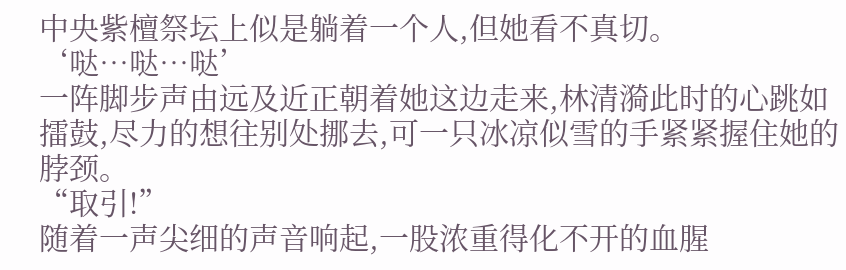中央紫檀祭坛上似是躺着一个人,但她看不真切。
‘哒…哒…哒’
一阵脚步声由远及近正朝着她这边走来,林清漪此时的心跳如擂鼓,尽力的想往别处挪去,可一只冰凉似雪的手紧紧握住她的脖颈。
“取引!”
随着一声尖细的声音响起,一股浓重得化不开的血腥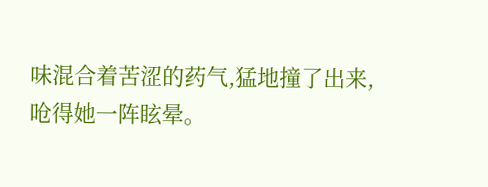味混合着苦涩的药气,猛地撞了出来,呛得她一阵眩晕。